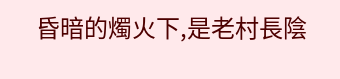昏暗的燭火下,是老村長陰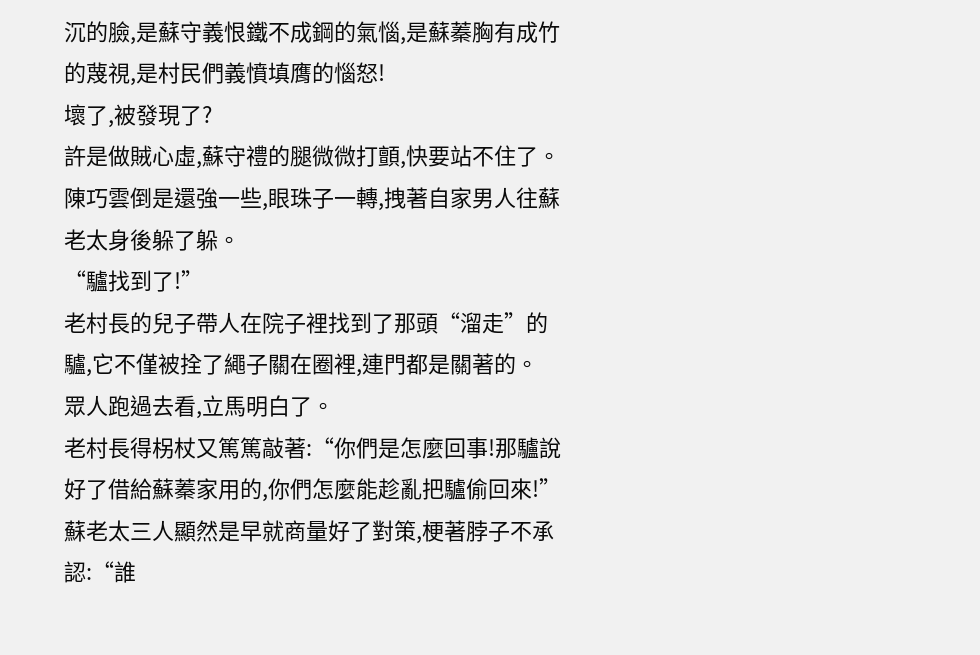沉的臉,是蘇守義恨鐵不成鋼的氣惱,是蘇蓁胸有成竹的蔑視,是村民們義憤填膺的惱怒!
壞了,被發現了?
許是做賊心虛,蘇守禮的腿微微打顫,快要站不住了。
陳巧雲倒是還強一些,眼珠子一轉,拽著自家男人往蘇老太身後躲了躲。
“驢找到了!”
老村長的兒子帶人在院子裡找到了那頭“溜走”的驢,它不僅被拴了繩子關在圈裡,連門都是關著的。
眾人跑過去看,立馬明白了。
老村長得柺杖又篤篤敲著:“你們是怎麼回事!那驢說好了借給蘇蓁家用的,你們怎麼能趁亂把驢偷回來!”
蘇老太三人顯然是早就商量好了對策,梗著脖子不承認:“誰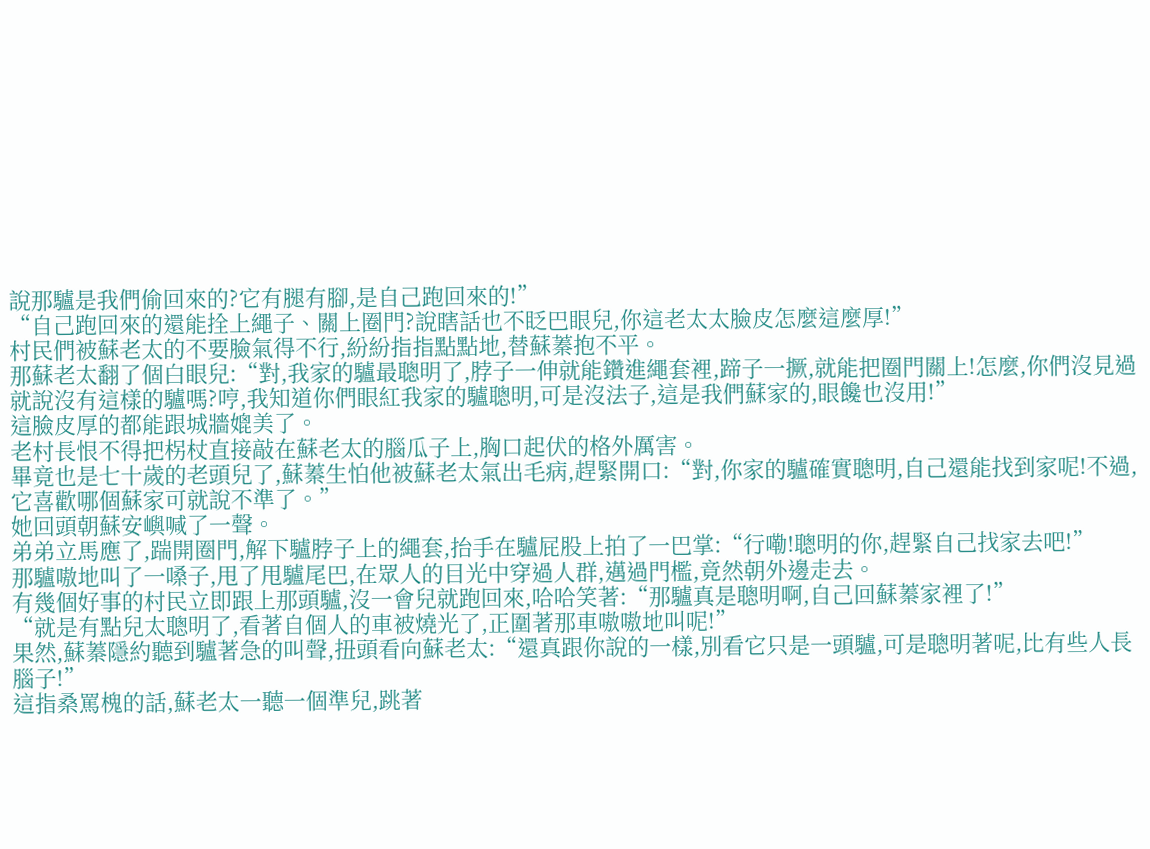說那驢是我們偷回來的?它有腿有腳,是自己跑回來的!”
“自己跑回來的還能拴上繩子、關上圈門?說瞎話也不眨巴眼兒,你這老太太臉皮怎麼這麼厚!”
村民們被蘇老太的不要臉氣得不行,紛紛指指點點地,替蘇蓁抱不平。
那蘇老太翻了個白眼兒:“對,我家的驢最聰明了,脖子一伸就能鑽進繩套裡,蹄子一撅,就能把圈門關上!怎麼,你們沒見過就說沒有這樣的驢嗎?哼,我知道你們眼紅我家的驢聰明,可是沒法子,這是我們蘇家的,眼饞也沒用!”
這臉皮厚的都能跟城牆媲美了。
老村長恨不得把柺杖直接敲在蘇老太的腦瓜子上,胸口起伏的格外厲害。
畢竟也是七十歲的老頭兒了,蘇蓁生怕他被蘇老太氣出毛病,趕緊開口:“對,你家的驢確實聰明,自己還能找到家呢!不過,它喜歡哪個蘇家可就說不準了。”
她回頭朝蘇安嶼喊了一聲。
弟弟立馬應了,踹開圈門,解下驢脖子上的繩套,抬手在驢屁股上拍了一巴掌:“行嘞!聰明的你,趕緊自己找家去吧!”
那驢嗷地叫了一嗓子,甩了甩驢尾巴,在眾人的目光中穿過人群,邁過門檻,竟然朝外邊走去。
有幾個好事的村民立即跟上那頭驢,沒一會兒就跑回來,哈哈笑著:“那驢真是聰明啊,自己回蘇蓁家裡了!”
“就是有點兒太聰明了,看著自個人的車被燒光了,正圍著那車嗷嗷地叫呢!”
果然,蘇蓁隱約聽到驢著急的叫聲,扭頭看向蘇老太:“還真跟你說的一樣,別看它只是一頭驢,可是聰明著呢,比有些人長腦子!”
這指桑罵槐的話,蘇老太一聽一個準兒,跳著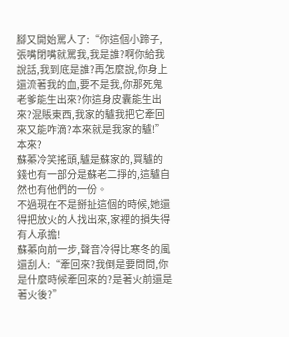腳又開始罵人了:“你這個小蹄子,張嘴閉嘴就罵我,我是誰?啊你給我說話,我到底是誰?再怎麼說,你身上還流著我的血,要不是我,你那死鬼老爹能生出來?你這身皮囊能生出來?混賬東西,我家的驢我把它牽回來又能咋滴?本來就是我家的驢!”
本來?
蘇蓁冷笑搖頭,驢是蘇家的,買驢的錢也有一部分是蘇老二掙的,這驢自然也有他們的一份。
不過現在不是掰扯這個的時候,她還得把放火的人找出來,家裡的損失得有人承擔!
蘇蓁向前一步,聲音冷得比寒冬的風還刮人:“牽回來?我倒是要問問,你是什麼時候牽回來的?是著火前還是著火後?”